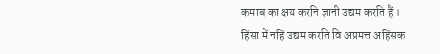कमाब का क्षय करनि ज्ञानी उद्यम करति हैं ।
हिंसा में नहिं उद्यम करति वि अप्रमत्त अहिंसक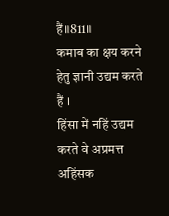हैं॥811॥
कमाब का क्षय करने हेतु ज्ञानी उद्यम करते हैं ।
हिंसा में नहिं उद्यम करते वे अप्रमत्त अहिंसक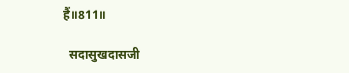हैं॥811॥

  सदासुखदासजी